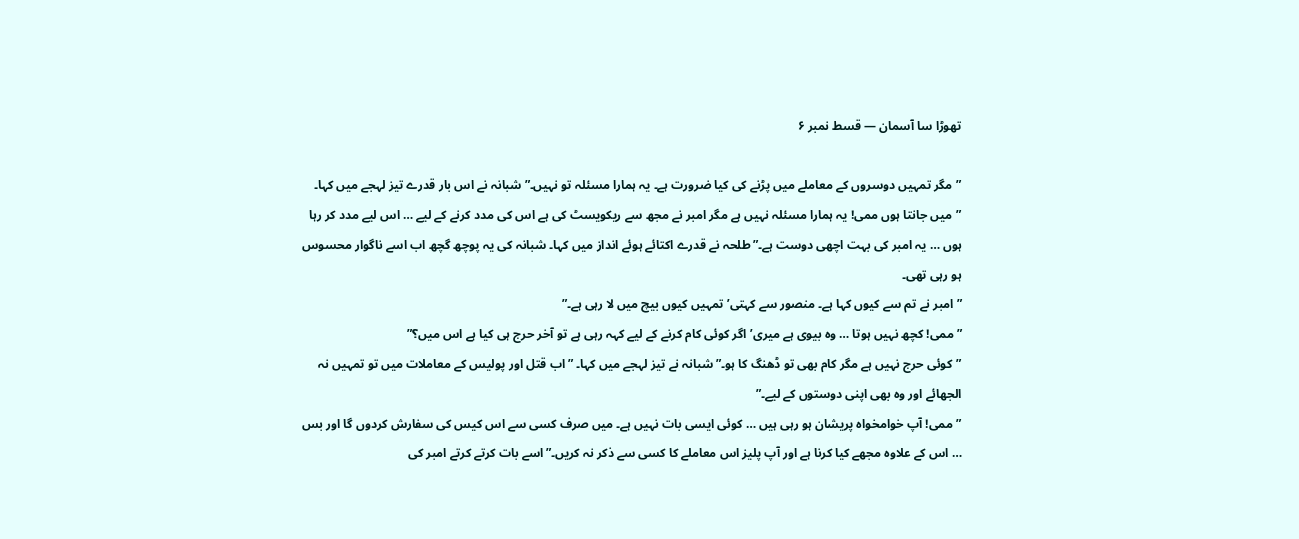تھوڑا سا آسمان — قسط نمبر ۶

”مگر تمہیں دوسروں کے معاملے میں پڑنے کی کیا ضرورت ہے۔ یہ ہمارا مسئلہ تو نہیں۔” شبانہ نے اس بار قدرے تیز لہجے میں کہا۔
”میں جانتا ہوں ممی! یہ ہمارا مسئلہ نہیں ہے مگر امبر نے مجھ سے ریکویسٹ کی ہے اس کی مدد کرنے کے لیے … اس لیے مدد کر رہا ہوں … یہ امبر کی بہت اچھی دوست ہے۔” طلحہ نے قدرے اکتائے ہوئے انداز میں کہا۔ شبانہ کی یہ پوچھ گچھ اب اسے ناگوار محسوس ہو رہی تھی۔
”امبر نے تم سے کیوں کہا ہے۔ منصور سے کہتی’ تمہیں کیوں بیچ میں لا رہی ہے۔”
”ممی! کچھ نہیں ہوتا … وہ بیوی ہے میری’ اگر کوئی کام کرنے کے لیے کہہ رہی ہے تو آخر حرج ہی کیا ہے اس میں؟”
”کوئی حرج نہیں ہے مگر کام بھی تو ڈھنگ کا ہو۔” شبانہ نے تیز لہجے میں کہا۔ ”اب قتل اور پولیس کے معاملات میں تو تمہیں نہ الجھائے اور وہ بھی اپنی دوستوں کے لیے۔”
”ممی! آپ خوامخواہ پریشان ہو رہی ہیں … کوئی ایسی بات نہیں ہے۔ میں صرف کسی سے اس کیس کی سفارش کردوں گا اور بس … اس کے علاوہ مجھے کیا کرنا ہے اور آپ پلیز اس معاملے کا کسی سے ذکر نہ کریں۔” اسے بات کرتے کرتے امبر کی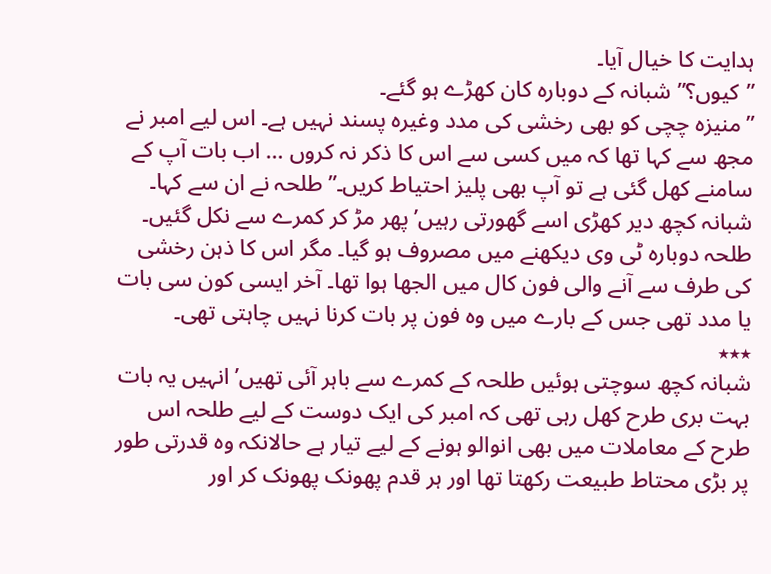ہدایت کا خیال آیا۔
”کیوں؟”شبانہ کے دوبارہ کان کھڑے ہو گئے۔
”منیزہ چچی کو بھی رخشی کی مدد وغیرہ پسند نہیں ہے۔ اس لیے امبر نے مجھ سے کہا تھا کہ میں کسی سے اس کا ذکر نہ کروں … اب بات آپ کے سامنے کھل گئی ہے تو آپ بھی پلیز احتیاط کریں۔” طلحہ نے ان سے کہا۔
شبانہ کچھ دیر کھڑی اسے گھورتی رہیں’ پھر مڑ کر کمرے سے نکل گئیں۔
طلحہ دوبارہ ٹی وی دیکھنے میں مصروف ہو گیا۔ مگر اس کا ذہن رخشی کی طرف سے آنے والی فون کال میں الجھا ہوا تھا۔ آخر ایسی کون سی بات یا مدد تھی جس کے بارے میں وہ فون پر بات کرنا نہیں چاہتی تھی۔
٭٭٭
شبانہ کچھ سوچتی ہوئیں طلحہ کے کمرے سے باہر آئی تھیں’ انہیں یہ بات بہت بری طرح کھل رہی تھی کہ امبر کی ایک دوست کے لیے طلحہ اس طرح کے معاملات میں بھی انوالو ہونے کے لیے تیار ہے حالانکہ وہ قدرتی طور پر بڑی محتاط طبیعت رکھتا تھا اور ہر قدم پھونک پھونک کر اور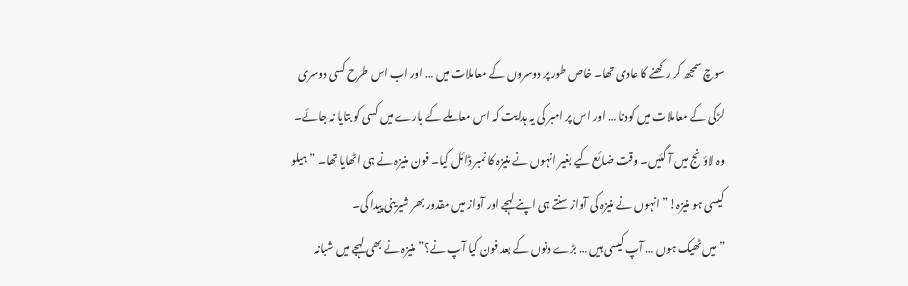سوچ سمجھ کر رکھنے کا عادی تھا۔ خاص طور پر دوسروں کے معاملات میں … اور اب اس طرح کسی دوسری لڑکی کے معاملات میں کودنا … اور اس پر امبر کی یہ ہدایت کہ اس معاملے کے بارے میں کسی کو بتایا نہ جائے۔
وہ لاؤنج میں آ گئیں۔ وقت ضائع کیے بغیر انہوں نے منیزہ کا نمبر ڈائل کیا۔ فون منیزہ نے ہی اٹھایا تھا۔ ”ہیلو کیسی ہو منیزہ!” انہوں نے منیزہ کی آواز سنتے ہی اپنے لہجے اور آواز میں مقدور بھر شیرینی پیدا کی۔
”میں ٹھیک ہوں … آپ کیسی ہیں … بڑے دنوں کے بعد فون کیا آپ نے؟” منیزہ نے بھی لہجے میں شبانہ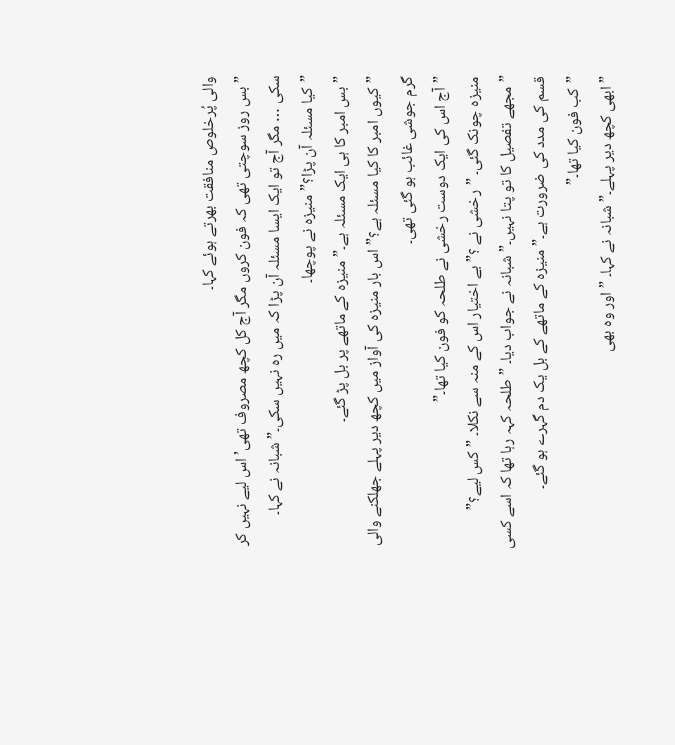والی پُرخلوص منافقت بھرتے ہوئے کہا۔
”بس روز سوچتی تھی کہ فون کروں مگر آج کل کچھ مصروف تھی’ اس لیے نہیں کر سکی … مگر آج تو ایک ایسا مسئلہ آن پڑا کہ میں رہ نہیں سکی۔” شبانہ نے کہا۔
”کیا مسئلہ آن پڑا؟” منیزہ نے پوچھا۔
”بس امبر کا ہی ایک مسئلہ ہے۔” منیزہ کے ماتھے پر بل پڑ گئے۔
”کیوں امبر کا کیا مسئلہ ہے؟” اس بار منیزہ کی آواز میں کچھ دیر پہلے جھلکنے والی گرم جوشی غائب ہو گئی تھی۔
”آج اس کی ایک دوست رخشی نے طلحہ کو فون کیا تھا۔”
منیزہ چونک گئی۔ ”رخشی نے ؟” بے اختیار اس کے منہ سے نکلا۔ ”کس لیے؟”
”مجھے تفصیل کا تو پتا نہیں۔” شبانہ نے جواب دیا۔ ”طلحہ کہہ رہا تھا کہ اسے کسی قسم کی مدد کی ضرورت ہے۔” منیزہ کے ماتھے کے بل یک دم گہرے ہو گئے۔
”کب فون کیا تھا۔”
”ابھی کچھ دیر پہلے۔” شبانہ نے کہا۔ ”اور وہ بھی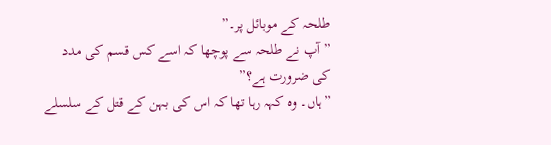طلحہ کے موبائل پر۔”
”آپ نے طلحہ سے پوچھا کہ اسے کس قسم کی مدد کی ضرورت ہے؟”
”ہاں۔ وہ کہہ رہا تھا کہ اس کی بہن کے قتل کے سلسلے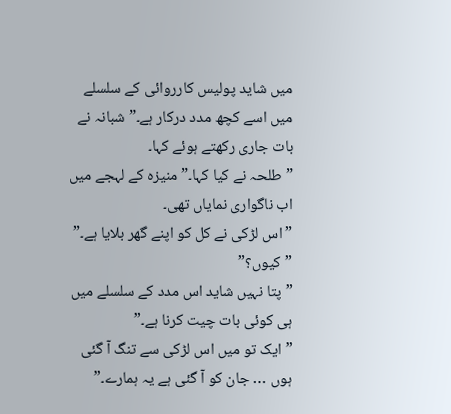میں شاید پولیس کارروائی کے سلسلے میں اسے کچھ مدد درکار ہے۔” شبانہ نے بات جاری رکھتے ہوئے کہا۔
”طلحہ نے کیا کہا۔” منیزہ کے لہجے میں اب ناگواری نمایاں تھی۔
”اس لڑکی نے کل کو اپنے گھر بلایا ہے۔”
”کیوں؟”
”پتا نہیں شاید اس مدد کے سلسلے میں ہی کوئی بات چیت کرنا ہے۔”
”ایک تو میں اس لڑکی سے تنگ آ گئی ہوں … جان کو آ گئی ہے یہ ہمارے۔”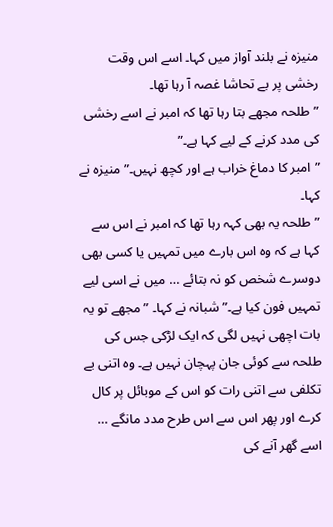منیزہ نے بلند آواز میں کہا۔ اسے اس وقت رخشی پر بے تحاشا غصہ آ رہا تھا۔
”طلحہ مجھے بتا رہا تھا کہ امبر نے اسے رخشی کی مدد کرنے کے لیے کہا ہے۔”
”امبر کا دماغ خراب ہے اور کچھ نہیں۔” منیزہ نے کہا۔
”طلحہ یہ بھی کہہ رہا تھا کہ امبر نے اس سے کہا ہے کہ وہ اس بارے میں تمہیں یا کسی بھی دوسرے شخص کو نہ بتائے … میں نے اسی لیے تمہیں فون کیا ہے۔” شبانہ نے کہا۔ ”مجھے تو یہ بات اچھی نہیں لگی کہ ایک لڑکی جس کی طلحہ سے کوئی جان پہچان نہیں ہے۔ وہ اتنی بے تکلفی سے اتنی رات کو اس کے موبائل پر کال کرے اور پھر اس سے اس طرح مدد مانگے … اسے گھر آنے کی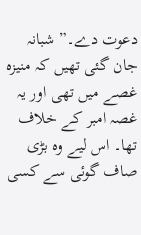دعوت دے۔” شبانہ جان گئی تھیں کہ منیزہ غصے میں تھی اور یہ غصہ امبر کے خلاف تھا۔ اس لیے وہ بڑی صاف گوئی سے کسی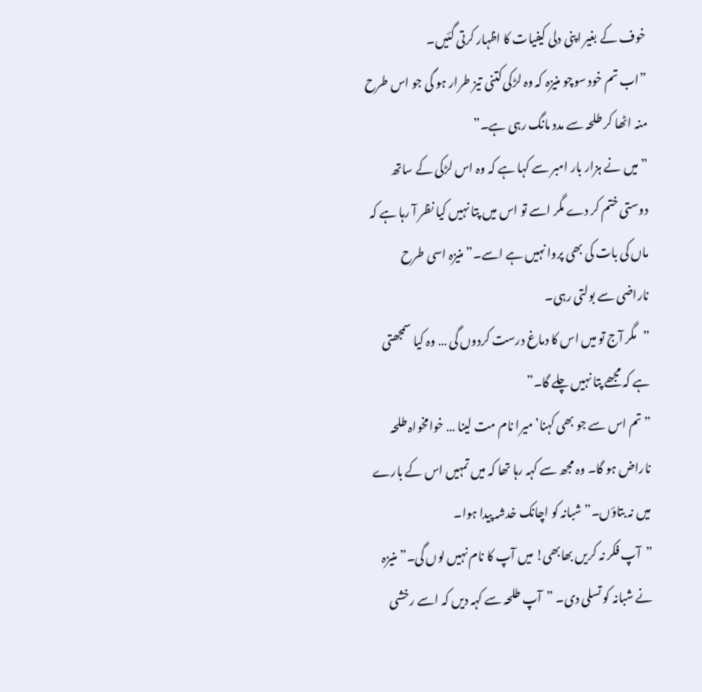خوف کے بغیر اپنی دلی کیفیات کا اظہار کرتی گئیں۔
”اب تم خود سوچو منیزہ کہ وہ لڑکی کتنی تیز طرار ہو گی جو اس طرح منہ اٹھا کر طلحہ سے مدد مانگ رہی ہے۔”
”میں نے ہزار بار امبر سے کہا ہے کہ وہ اس لڑکی کے ساتھ دوستی ختم کر دے مگر اسے تو اس میں پتا نہیں کیا نظر آ رہا ہے کہ ماں کی بات کی بھی پروا نہیں ہے اسے۔” منیزہ اسی طرح ناراضی سے بولتی رہی۔
”مگر آج تو میں اس کا دماغ درست کردوں گی … وہ کیا سمجھتی ہے کہ مجھے پتا نہیں چلے گا۔”
”تم اس سے جو بھی کہنا’ میرا نام مت لینا … خوامخواہ طلحہ ناراض ہو گا۔ وہ مجھ سے کہہ رہا تھا کہ میں تمہیں اس کے بارے میں نہ بتاؤں۔” شبانہ کو اچانک خدشہ پیدا ہوا۔
”آپ فکر نہ کریں بھابھی! میں آپ کا نام نہیں لوں گی۔” منیزہ نے شبانہ کو تسلی دی۔ ”آپ طلحہ سے کہہ دیں کہ اسے رخشی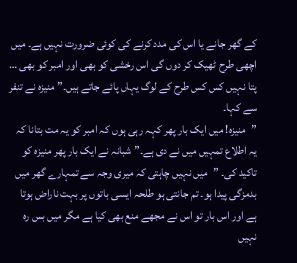کے گھر جانے یا اس کی مدد کرنے کی کوئی ضرورت نہیں ہے۔ میں اچھی طرح ٹھیک کر دوں گی اس رخشی کو بھی اور امبر کو بھی … پتا نہیں کس کس طرح کے لوگ یہاں پائے جاتے ہیں۔” منیزہ نے تنفر سے کہا۔
”منیزہ! میں ایک بار پھر کہہ رہی ہوں کہ امبر کو یہ مت بتانا کہ یہ اطلاع تمہیں میں نے دی ہے۔” شبانہ نے ایک بار پھر منیزہ کو تاکید کی۔ ”میں نہیں چاہتی کہ میری وجہ سے تمہارے گھر میں بدمزگی پیدا ہو۔ تم جانتی ہو طلحہ ایسی باتوں پر بہت ناراض ہوتا ہے اور اس بار تو اس نے مجھے منع بھی کیا ہے مگر میں بس رہ نہیں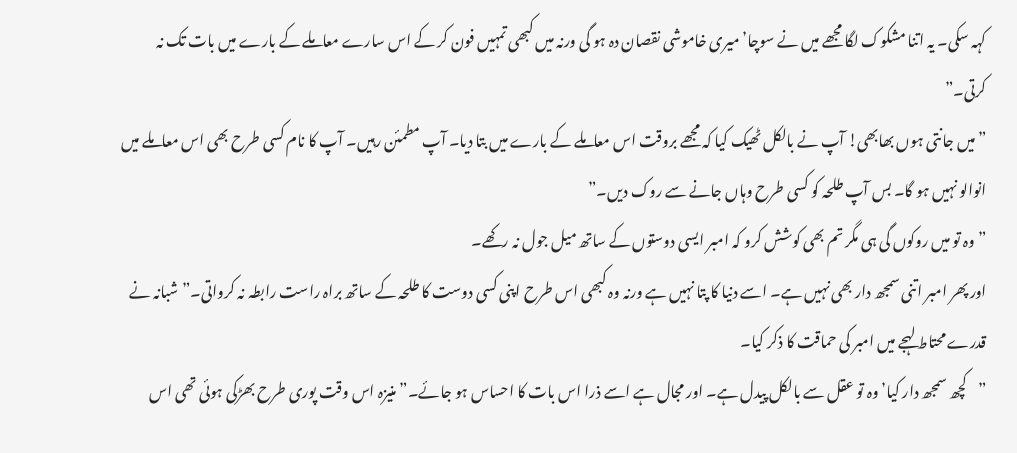کہہ سکی۔ یہ اتنا مشکوک لگا مجھے میں نے سوچا’ میری خاموشی نقصان دہ ہو گی ورنہ میں کبھی تمہیں فون کر کے اس سارے معاملے کے بارے میں بات تک نہ کرتی۔”
”میں جانتی ہوں بھابھی! آپ نے بالکل ٹھیک کیا کہ مجھے بروقت اس معاملے کے بارے میں بتا دیا۔ آپ مطمئن رہیں۔ آپ کا نام کسی طرح بھی اس معاملے میں انوالو نہیں ہو گا۔ بس آپ طلحہ کو کسی طرح وہاں جانے سے روک دیں۔”
”وہ تو میں روکوں گی ہی مگر تم بھی کوشش کرو کہ امبر ایسی دوستوں کے ساتھ میل جول نہ رکھے۔
اور پھر امبر اتنی سمجھ دار بھی نہیں ہے۔ اسے دنیا کا پتا نہیں ہے ورنہ وہ کبھی اس طرح اپنی کسی دوست کا طلحہ کے ساتھ براہ راست رابطہ نہ کرواتی۔” شبانہ نے قدرے محتاط لہجے میں امبر کی حماقت کا ذکر کیا۔
”کچھ سمجھ دار کیا’ وہ تو عقل سے بالکل پیدل ہے۔ اور مجال ہے اسے ذرا اس بات کا احساس ہو جائے۔” منیزہ اس وقت پوری طرح بھڑکی ہوئی تھی اس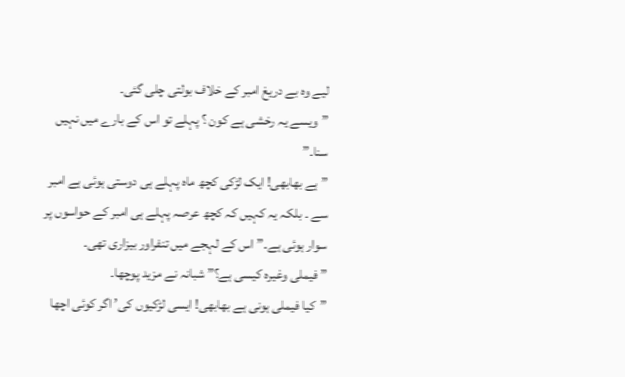لیے وہ بے دریغ امبر کے خلاف بولتی چلی گئی۔
”ویسے یہ رخشی ہے کون ؟ پہلے تو اس کے بارے میں نہیں سنا۔”
”ہے بھابھی! ایک لڑکی کچھ ماہ پہلے ہی دوستی ہوئی ہے امبر سے ۔ بلکہ یہ کہیں کہ کچھ عرصہ پہلے ہی امبر کے حواسوں پر سوار ہوئی ہے۔” اس کے لہجے میں تنفراور بیزاری تھی۔
”فیملی وغیرہ کیسی ہے؟” شبانہ نے مزید پوچھا۔
”کیا فیملی ہونی ہے بھابھی! ایسی لڑکیوں کی’ اگر کوئی اچھا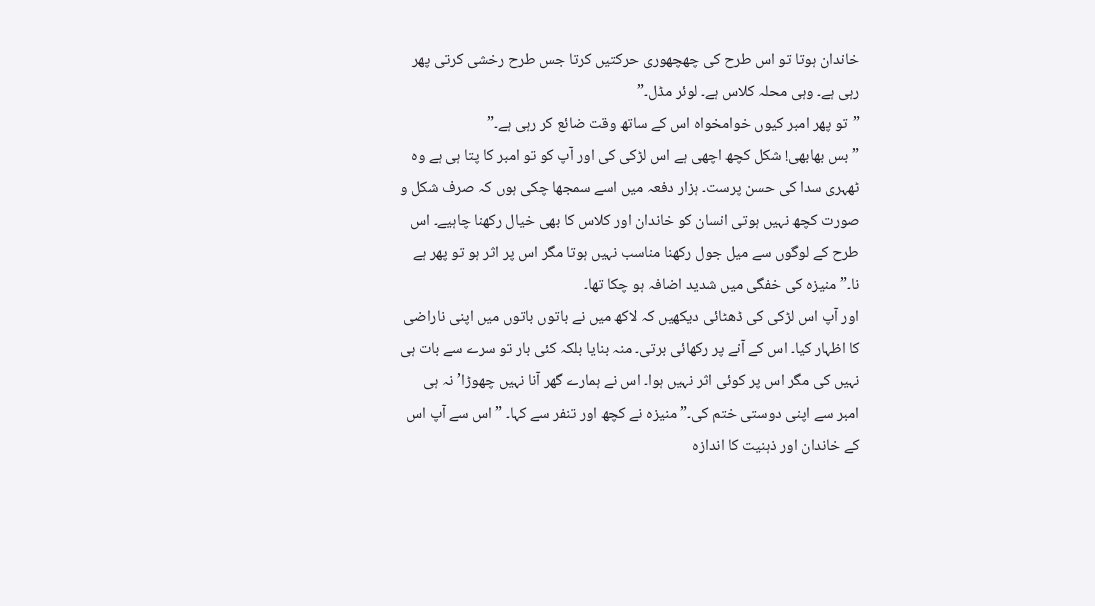خاندان ہوتا تو اس طرح کی چھچھوری حرکتیں کرتا جس طرح رخشی کرتی پھر رہی ہے۔ وہی محلہ کلاس ہے۔ لوئر مڈل۔”
”تو پھر امبر کیوں خوامخواہ اس کے ساتھ وقت ضائع کر رہی ہے۔”
”بس بھابھی! شکل کچھ اچھی ہے اس لڑکی کی اور آپ کو تو امبر کا پتا ہی ہے وہ ٹھہری سدا کی حسن پرست۔ ہزار دفعہ میں اسے سمجھا چکی ہوں کہ صرف شکل و صورت کچھ نہیں ہوتی انسان کو خاندان اور کلاس کا بھی خیال رکھنا چاہیے۔ اس طرح کے لوگوں سے میل جول رکھنا مناسب نہیں ہوتا مگر اس پر اثر ہو تو پھر ہے نا۔” منیزہ کی خفگی میں شدید اضافہ ہو چکا تھا۔
اور آپ اس لڑکی کی ڈھٹائی دیکھیں کہ لاکھ میں نے باتوں باتوں میں اپنی ناراضی کا اظہار کیا۔ اس کے آنے پر رکھائی برتی۔ منہ بنایا بلکہ کئی بار تو سرے سے بات ہی نہیں کی مگر اس پر کوئی اثر نہیں ہوا۔ اس نے ہمارے گھر آنا نہیں چھوڑا’ نہ ہی امبر سے اپنی دوستی ختم کی۔” منیزہ نے کچھ اور تنفر سے کہا۔ ”اس سے آپ اس کے خاندان اور ذہنیت کا اندازہ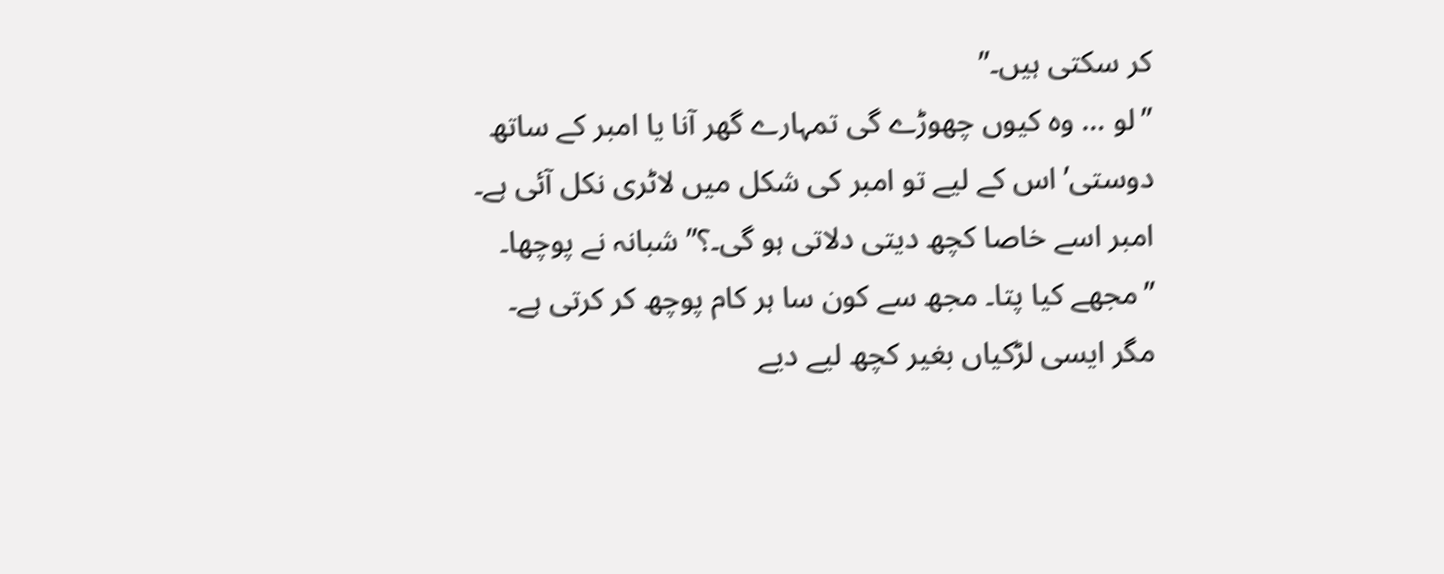کر سکتی ہیں۔”
”لو … وہ کیوں چھوڑے گی تمہارے گھر آنا یا امبر کے ساتھ دوستی’ اس کے لیے تو امبر کی شکل میں لاٹری نکل آئی ہے۔ امبر اسے خاصا کچھ دیتی دلاتی ہو گی۔؟” شبانہ نے پوچھا۔
”مجھے کیا پتا۔ مجھ سے کون سا ہر کام پوچھ کر کرتی ہے۔ مگر ایسی لڑکیاں بغیر کچھ لیے دیے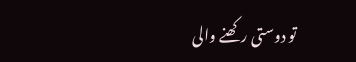تو دوستی رکھنے والی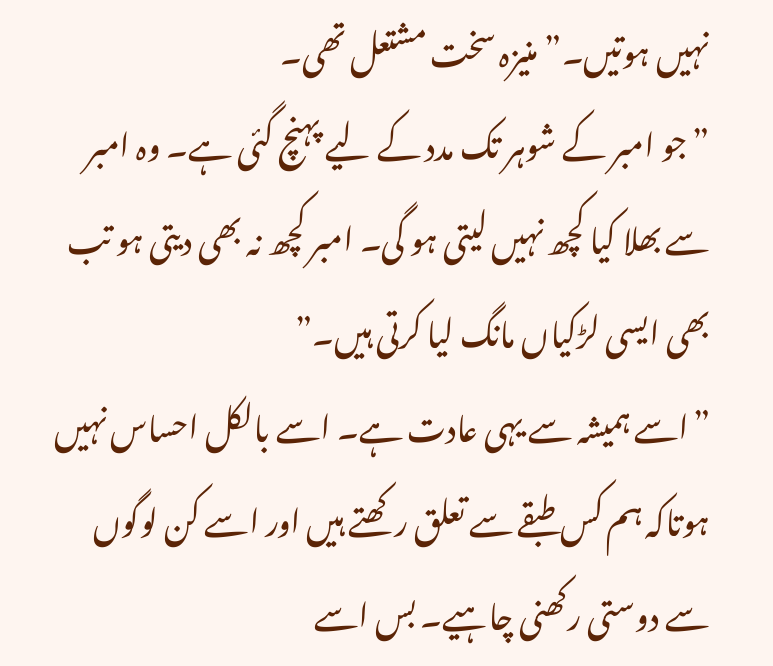نہیں ہوتیں۔” منیزہ سخت مشتعل تھی۔
”جو امبر کے شوہر تک مدد کے لیے پہنچ گئی ہے۔ وہ امبر سے بھلا کیا کچھ نہیں لیتی ہو گی۔ امبر کچھ نہ بھی دیتی ہو تب بھی ایسی لڑکیاں مانگ لیا کرتی ہیں۔”
”اسے ہمیشہ سے یہی عادت ہے۔ اسے بالکل احساس نہیں ہوتاکہ ہم کس طبقے سے تعلق رکھتے ہیں اور اسے کن لوگوں سے دوستی رکھنی چاہیے۔ بس اسے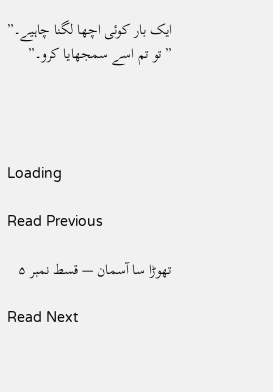ایک بار کوئی اچھا لگنا چاہیے۔”
”تو تم اسے سمجھایا کرو۔”




Loading

Read Previous

تھوڑا سا آسمان — قسط نمبر ۵

Read Next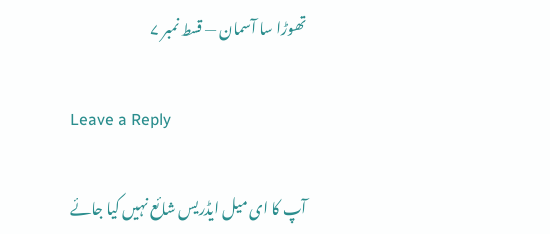تھوڑا سا آسمان — قسط نمبر ۷

Leave a Reply

آپ کا ای میل ایڈریس شائع نہیں کیا جائے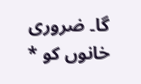گا۔ ضروری خانوں کو *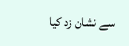سے نشان زد کیا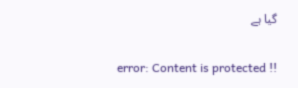گیا ہے

error: Content is protected !!